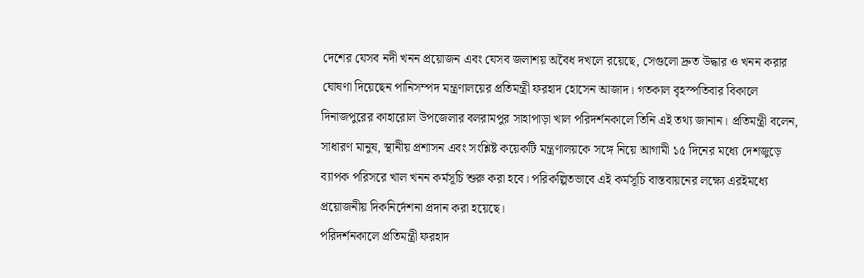দেশের যেসব নদী খনন প্রয়োজন এবং যেসব জলাশয় অবৈধ দখলে রয়েছে, সেগুলো দ্রুত উদ্ধার ও খনন করার ঘোষণা দিয়েছেন পানিসম্পদ মন্ত্রণালয়ের প্রতিমন্ত্রী ফরহাদ হোসেন আজাদ। গতকাল বৃহস্পতিবার বিকালে দিনাজপুরের কাহারোল উপজেলার বলরামপুর সাহাপাড়া খাল পরিদর্শনকালে তিনি এই তথ্য জানান। প্রতিমন্ত্রী বলেন, সাধারণ মানুষ, স্থানীয় প্রশাসন এবং সংশ্লিষ্ট কয়েকটি মন্ত্রণালয়কে সঙ্গে নিয়ে আগামী ১৫ দিনের মধ্যে দেশজুড়ে ব্যাপক পরিসরে খাল খনন কর্মসূচি শুরু করা হবে। পরিকল্পিতভাবে এই কর্মসূচি বাস্তবায়নের লক্ষ্যে এরইমধ্যে প্রয়োজনীয় দিকনির্দেশনা প্রদান করা হয়েছে।
পরিদর্শনকালে প্রতিমন্ত্রী ফরহাদ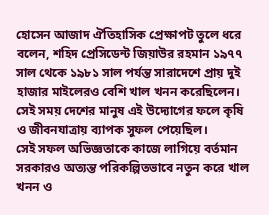হোসেন আজাদ ঐতিহাসিক প্রেক্ষাপট তুলে ধরে বলেন, শহিদ প্রেসিডেন্ট জিয়াউর রহমান ১৯৭৭ সাল থেকে ১৯৮১ সাল পর্যন্ত সারাদেশে প্রায় দুই হাজার মাইলেরও বেশি খাল খনন করেছিলেন। সেই সময় দেশের মানুষ এই উদ্যোগের ফলে কৃষি ও জীবনযাত্রায় ব্যাপক সুফল পেয়েছিল।
সেই সফল অভিজ্ঞতাকে কাজে লাগিয়ে বর্তমান সরকারও অত্যন্ত পরিকল্পিতভাবে নতুন করে খাল খনন ও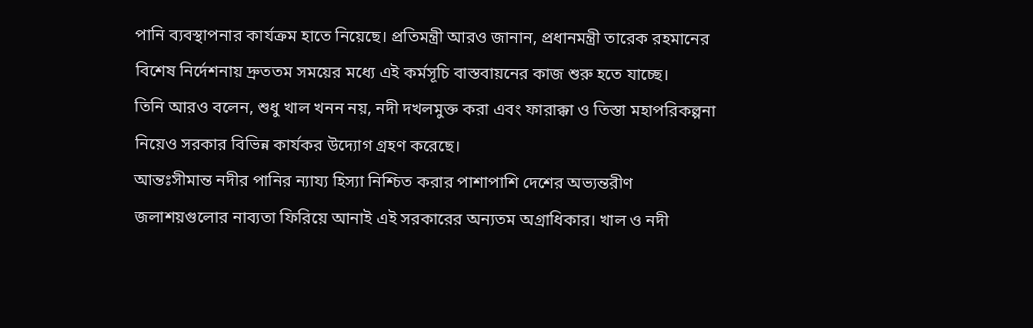পানি ব্যবস্থাপনার কার্যক্রম হাতে নিয়েছে। প্রতিমন্ত্রী আরও জানান, প্রধানমন্ত্রী তারেক রহমানের বিশেষ নির্দেশনায় দ্রুততম সময়ের মধ্যে এই কর্মসূচি বাস্তবায়নের কাজ শুরু হতে যাচ্ছে।
তিনি আরও বলেন, শুধু খাল খনন নয়, নদী দখলমুক্ত করা এবং ফারাক্কা ও তিস্তা মহাপরিকল্পনা নিয়েও সরকার বিভিন্ন কার্যকর উদ্যোগ গ্রহণ করেছে।
আন্তঃসীমান্ত নদীর পানির ন্যায্য হিস্যা নিশ্চিত করার পাশাপাশি দেশের অভ্যন্তরীণ জলাশয়গুলোর নাব্যতা ফিরিয়ে আনাই এই সরকারের অন্যতম অগ্রাধিকার। খাল ও নদী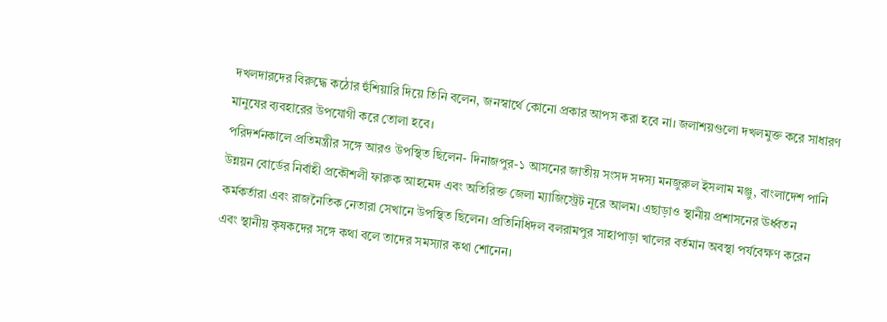দখলদারদের বিরুদ্ধে কঠোর হুঁশিয়ারি দিয়ে তিনি বলেন, জনস্বার্থে কোনো প্রকার আপস করা হবে না। জলাশয়গুলো দখলমুক্ত করে সাধারণ মানুষের ব্যবহারের উপযোগী করে তোলা হবে।
পরিদর্শনকালে প্রতিমন্ত্রীর সঙ্গে আরও উপস্থিত ছিলেন- দিনাজপুর-১ আসনের জাতীয় সংসদ সদস্য মনজুরুল ইসলাম মঞ্জু, বাংলাদেশ পানি উন্নয়ন বোর্ডের নির্বাহী প্রকৌশলী ফারুক আহমেদ এবং অতিরিক্ত জেলা ম্যাজিস্ট্রেট নূরে আলম। এছাড়াও স্থানীয় প্রশাসনের ঊর্ধ্বতন কর্মকর্তারা এবং রাজনৈতিক নেতারা সেখানে উপস্থিত ছিলেন। প্রতিনিধিদল বলরামপুর সাহাপাড়া খালের বর্তমান অবস্থা পর্যবেক্ষণ করেন এবং স্থানীয় কৃষকদের সঙ্গে কথা বলে তাদের সমস্যার কথা শোনেন।